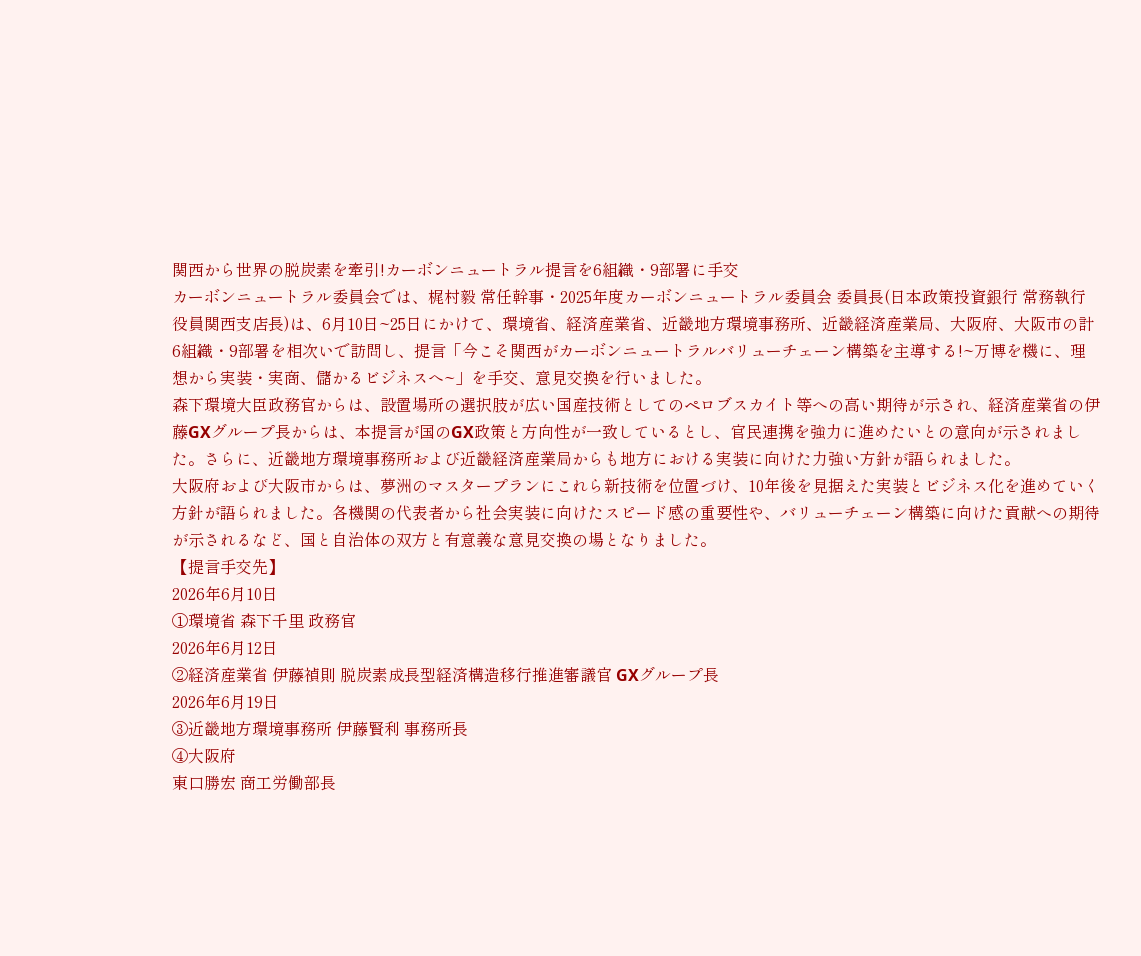関西から世界の脱炭素を牽引!カーボンニュートラル提言を6組織・9部署に手交
カーボンニュートラル委員会では、梶村毅 常任幹事・2025年度カーボンニュートラル委員会 委員長(日本政策投資銀行 常務執行役員関西支店長)は、6月10日~25日にかけて、環境省、経済産業省、近畿地方環境事務所、近畿経済産業局、大阪府、大阪市の計6組織・9部署を相次いで訪問し、提言「今こそ関西がカーボンニュートラルバリューチェーン構築を主導する!~万博を機に、理想から実装・実商、儲かるビジネスへ~」を手交、意見交換を行いました。
森下環境大臣政務官からは、設置場所の選択肢が広い国産技術としてのペロブスカイト等への高い期待が示され、経済産業省の伊藤GXグループ長からは、本提言が国のGX政策と方向性が一致しているとし、官民連携を強力に進めたいとの意向が示されました。さらに、近畿地方環境事務所および近畿経済産業局からも地方における実装に向けた力強い方針が語られました。
大阪府および大阪市からは、夢洲のマスタープランにこれら新技術を位置づけ、10年後を見据えた実装とビジネス化を進めていく方針が語られました。各機関の代表者から社会実装に向けたスピード感の重要性や、バリューチェーン構築に向けた貢献への期待が示されるなど、国と自治体の双方と有意義な意見交換の場となりました。
【提言手交先】
2026年6月10日
①環境省 森下千里 政務官
2026年6月12日
②経済産業省 伊藤禎則 脱炭素成長型経済構造移行推進審議官 GXグループ長
2026年6月19日
③近畿地方環境事務所 伊藤賢利 事務所長
④大阪府
東口勝宏 商工労働部長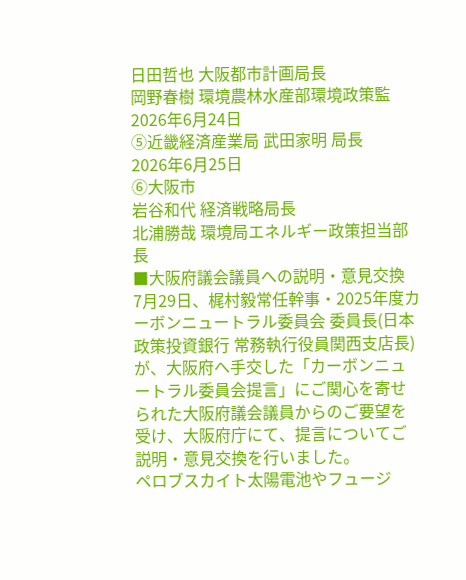日田哲也 大阪都市計画局長
岡野春樹 環境農林水産部環境政策監
2026年6月24日
⑤近畿経済産業局 武田家明 局長
2026年6月25日
⑥大阪市
岩谷和代 経済戦略局長
北浦勝哉 環境局エネルギー政策担当部長
■大阪府議会議員への説明・意見交換
7月29日、梶村毅常任幹事・2025年度カーボンニュートラル委員会 委員長(日本政策投資銀行 常務執行役員関西支店長)が、大阪府へ手交した「カーボンニュートラル委員会提言」にご関心を寄せられた大阪府議会議員からのご要望を受け、大阪府庁にて、提言についてご説明・意見交換を行いました。
ペロブスカイト太陽電池やフュージ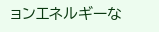ョンエネルギーな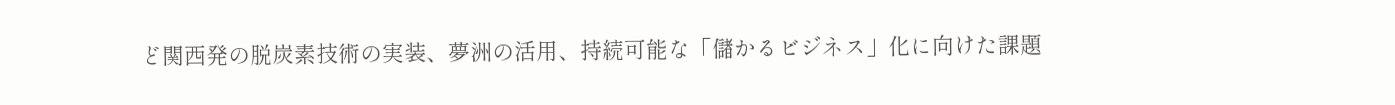ど関西発の脱炭素技術の実装、夢洲の活用、持続可能な「儲かるビジネス」化に向けた課題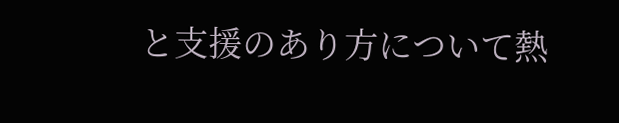と支援のあり方について熱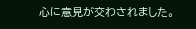心に意見が交わされました。